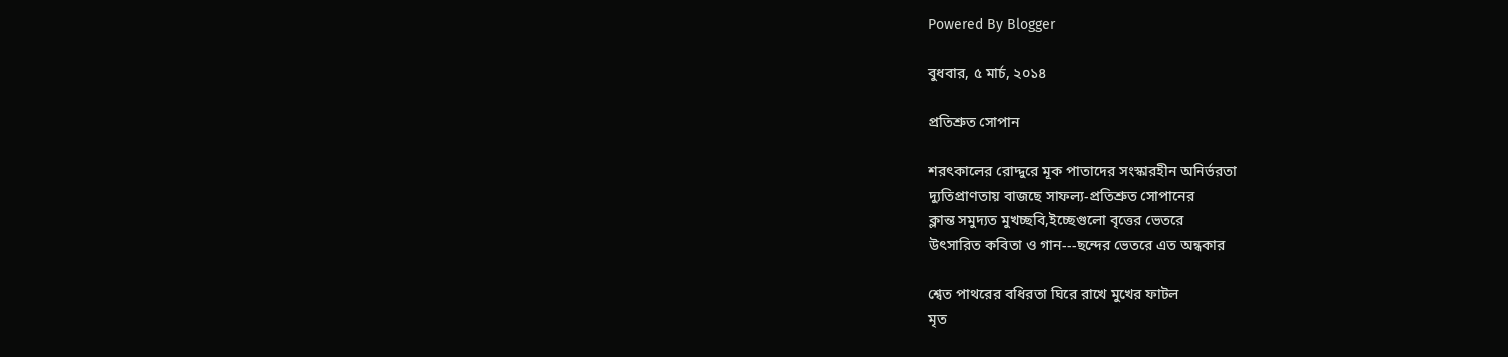Powered By Blogger

বুধবার, ৫ মার্চ, ২০১৪

প্রতিশ্রুত সোপান

শরৎকালের রোদ্দুরে মূক পাতাদের সংস্কারহীন অনির্ভরতা
দ্যুতিপ্রাণতায় বাজছে সাফল্য-প্রতিশ্রুত সোপানের
ক্লান্ত সমুদ্যত মুখচ্ছবি,ইচ্ছেগুলো বৃত্তের ভেতরে
উৎসারিত কবিতা ও গান---ছন্দের ভেতরে এত অন্ধকার

শ্বেত পাথরের বধিরতা ঘিরে রাখে মুখের ফাটল
মৃত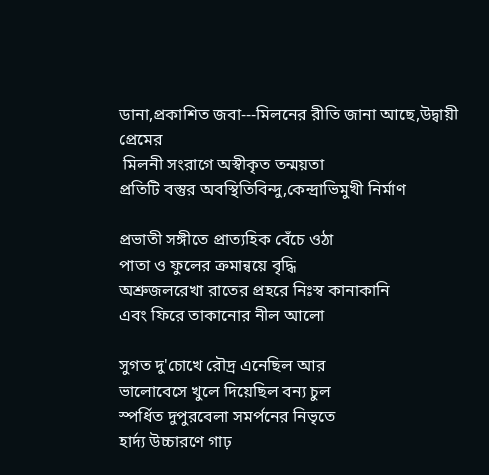ডানা,প্রকাশিত জবা---মিলনের রীতি জানা আছে,উদ্বায়ী প্রেমের
 মিলনী সংরাগে অস্বীকৃত তন্ময়তা
প্রতিটি বস্তুর অবস্থিতিবিন্দু,কেন্দ্রাভিমুখী নির্মাণ

প্রভাতী সঙ্গীতে প্রাত্যহিক বেঁচে ওঠা
পাতা ও ফুলের ক্রমান্বয়ে বৃদ্ধি
অশ্রুজলরেখা রাতের প্রহরে নিঃস্ব কানাকানি
এবং ফিরে তাকানোর নীল আলো

সুগত দু'চোখে রৌদ্র এনেছিল আর
ভালোবেসে খুলে দিয়েছিল বন্য চুল
স্পর্ধিত দুপুরবেলা সমর্পনের নিভৃতে
হার্দ্য উচ্চারণে গাঢ়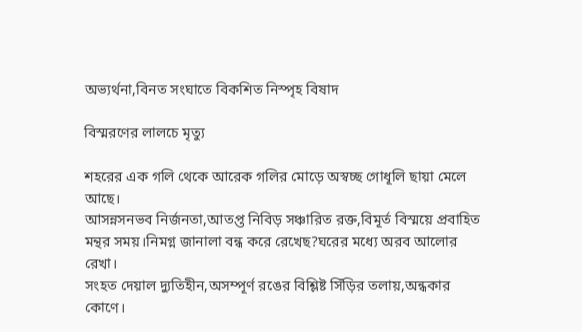অভ্যর্থনা,বিনত সংঘাতে বিকশিত নিস্পৃহ বিষাদ

বিস্মরণের লালচে মৃত্যু

শহরের এক গলি থেকে আরেক গলির মোড়ে অস্বচ্ছ গোধূলি ছায়া মেলে আছে।
আসন্নসনভব নির্জনতা,আতপ্ত নিবিড় সঞ্চারিত রক্ত,বিমূর্ত বিস্ময়ে প্রবাহিত
মন্থর সময়।নিমগ্ন জানালা বন্ধ করে রেখেছ?ঘরের মধ্যে অরব আলোর রেখা।
সংহত দেয়াল দ্যুতিহীন,অসম্পূর্ণ রঙের বিশ্লিষ্ট সিঁড়ির তলায়,অন্ধকার কোণে।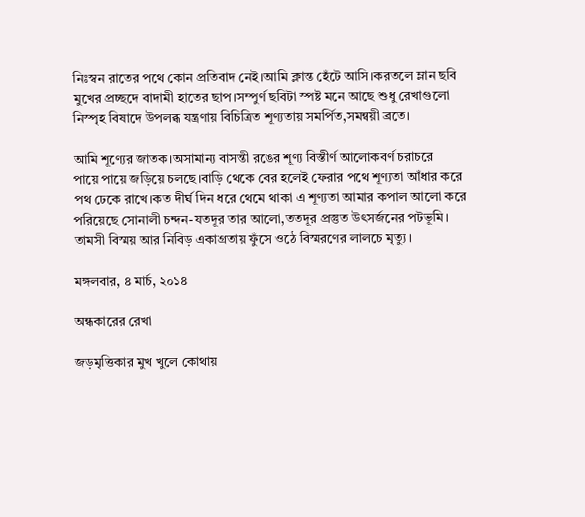নিঃস্বন রাতের পথে কোন প্রতিবাদ নেই।আমি ক্লান্ত হেঁটে আসি।করতলে ম্লান ছবি
মুখের প্রচ্ছদে বাদামী হাতের ছাপ।সম্পুর্ণ ছবিটা স্পষ্ট মনে আছে শুধু রেখাগুলো
নিস্পৃহ বিষাদে উপলব্ধ যন্ত্রণায় বিচিত্রিত শূণ্যতায় সমর্পিত,সমন্বয়ী ব্রতে।

আমি শূণ্যের জাতক।অসামান্য বাসন্তী রঙের শূণ্য বিস্তীর্ণ আলোকবর্ণ চরাচরে
পায়ে পায়ে জড়িয়ে চলছে।বাড়ি থেকে বের হলেই ফেরার পথে শূণ্যতা আঁধার করে
পথ ঢেকে রাখে।কত দীর্ঘ দিন ধরে থেমে থাকা এ শূণ্যতা আমার কপাল আলো করে
পরিয়েছে সোনালী চন্দন-যতদূর তার আলো,ততদূর প্রস্তুত উৎসর্জনের পটভূমি।
তামসী বিস্ময় আর নিবিড় একাগ্রতায় ফুঁসে ওঠে বিস্মরণের লালচে মৃত্যু।

মঙ্গলবার, ৪ মার্চ, ২০১৪

অন্ধকারের রেখা

জড়মৃত্তিকার মুখ খুলে কোথায়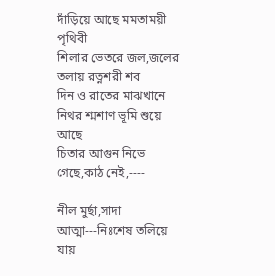দাঁড়িয়ে আছে মমতাময়ী পৃথিবী
শিলার ভেতরে জল,জলের তলায় রত্নশরী শব
দিন ও রাতের মাঝখানে নিথর শ্মশাণ ভূমি শুয়ে আছে
চিতার আগুন নিভে গেছে,কাঠ নেই,----

নীল মুর্ছা,সাদা আত্মা---নিঃশেষ তলিয়ে যায়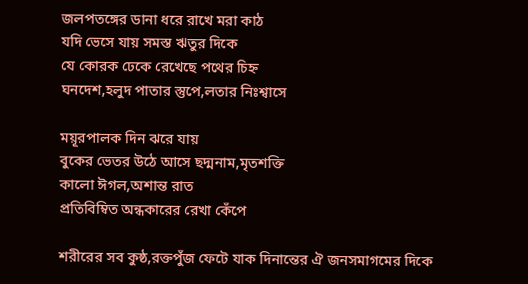জলপতঙ্গের ডানা ধরে রাখে মরা কাঠ
যদি ভেসে যায় সমস্ত ঋতুর দিকে
যে কোরক ঢেকে রেখেছে পথের চিহ্ন
ঘনদেশ,হলুদ পাতার স্তুপে,লতার নিঃশ্বাসে

ময়ূরপালক দিন ঝরে যায়
বুকের ভেতর উঠে আসে ছদ্মনাম,মৃতশক্তি
কালো ঈগল,অশান্ত রাত
প্রতিবিম্বিত অন্ধকারের রেখা কেঁপে

শরীরের সব কুষ্ঠ,রক্তপুঁজ ফেটে যাক দিনান্তের ঐ জনসমাগমের দিকে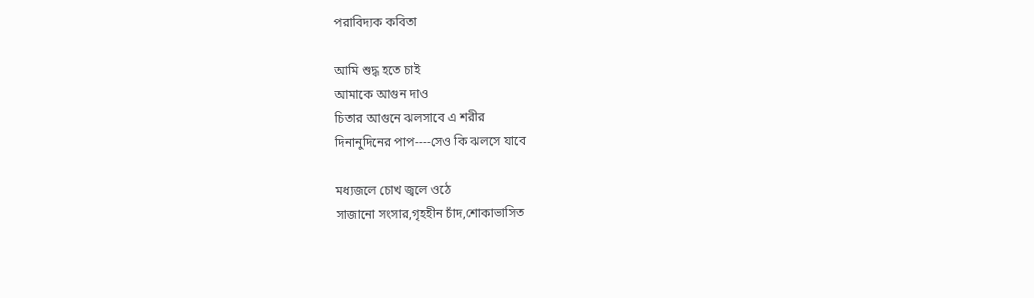পরাবিদ্যক কবিতা

আমি শুদ্ধ হতে চাই
আমাকে আগুন দাও
চিতার আগুনে ঝলসাবে এ শরীর
দিনানুদিনের পাপ----সেও কি ঝলসে যাবে

মধ্যজলে চোখ জ্বলে ওঠে
সাজানো সংসার,গৃহহীন চাঁদ,শোকাভাসিত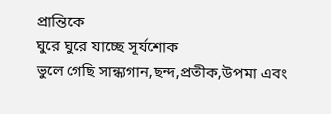প্রান্তিকে
ঘুরে ঘুরে যাচ্ছে সূর্যশোক
ভুলে গেছি সান্ধ্যগান,ছন্দ,প্রতীক,উপমা এবং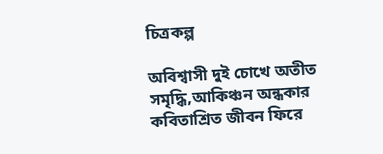চিত্রকল্প

অবিশ্বাসী দুই চোখে অতীত সমৃদ্ধি,আকিঞ্চন অন্ধকার
কবিতাশ্রিত জীবন ফিরে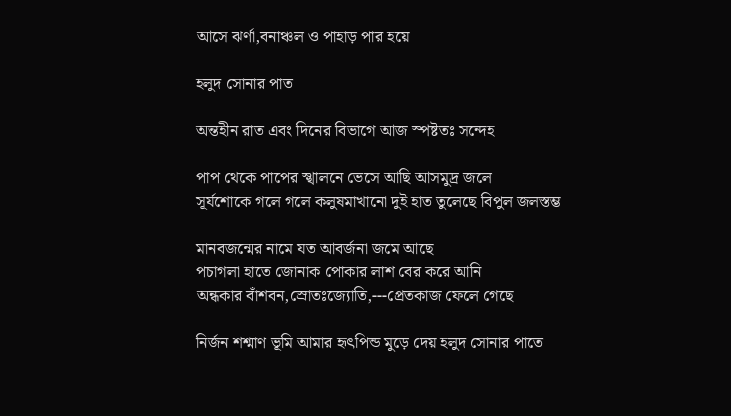আসে ঝর্ণা,বনাঞ্চল ও পাহাড় পার হয়ে

হলুদ সোনার পাত

অন্তহীন রাত এবং দিনের বিভাগে আজ স্পষ্টতঃ সন্দেহ

পাপ থেকে পাপের স্খালনে ভেসে আছি আসমুদ্র জলে
সূর্যশোকে গলে গলে কলুষমাখানো দুই হাত তুলেছে বিপুল জলস্তম্ভ

মানবজন্মের নামে যত আবর্জনা জমে আছে
পচাগলা হাতে জোনাক পোকার লাশ বের করে আনি
অন্ধকার বাঁশবন,স্রোতঃজ্যোতি,---প্রেতকাজ ফেলে গেছে

নির্জন শশ্মাণ ভূমি আমার হৃৎপিন্ড মুড়ে দেয় হলুদ সোনার পাতে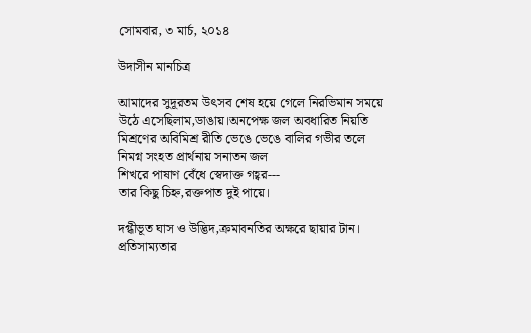সোমবার, ৩ মার্চ, ২০১৪

উদাসীন মানচিত্র

আমাদের সুদূরতম উৎসব শেষ হয়ে গেলে নিরভিমান সময়ে
উঠে এসেছিলাম,ডাঙায়।অনপেক্ষ জল অবধারিত নিয়তি
মিশ্রণের অবিমিশ্র রীতি ভেঙে ভেঙে বালির গভীর তলে
নিমগ্ন সংহত প্রার্থনায় সনাতন জল
শিখরে পাষাণ বেঁধে স্বেদাক্ত গহ্বর---
তার কিছু চিহ্ন,রক্তপাত দুই পায়ে।

দগ্ধীভূত ঘাস ও উদ্ভিদ,ক্রমাবনতির অক্ষরে ছায়ার টান।
প্রতিসাম্যতার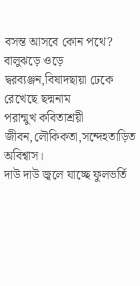বসন্ত আসবে কোন পথে?
বালুঝড়ে ওড়ে দ্বরব্যঞ্জন,বিষাদছায়া ঢেকে রেখেছে ছদ্মনাম
পরান্মুখ কবিতাশ্রয়ী জীবন,লৌকিকতা,সন্দেহতাড়িত অবিশ্বাস।
দাউ দাউ জ্বলে যাচ্ছে ফুলভর্তি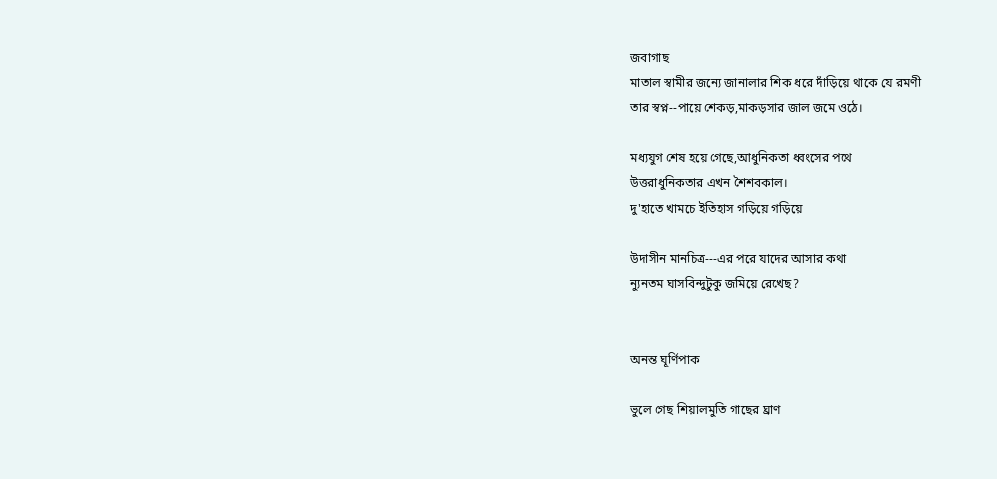জবাগাছ
মাতাল স্বামীর জন্যে জানালার শিক ধরে দাঁড়িয়ে থাকে যে রমণী
তার স্বপ্ন--পায়ে শেকড়,মাকড়সার জাল জমে ওঠে।

মধ্যযুগ শেষ হয়ে গেছে,আধুনিকতা ধ্বংসের পথে
উত্তরাধুনিকতার এখন শৈশবকাল।
দু'হাতে খামচে ইতিহাস গড়িয়ে গড়িয়ে

উদাসীন মানচিত্র---এর পরে যাদের আসার কথা
ন্যুনতম ঘাসবিন্দুটুকু জমিয়ে রেখেছ?


অনন্ত ঘূর্ণিপাক

ভুলে গেছ শিয়ালমুতি গাছের ঘ্রাণ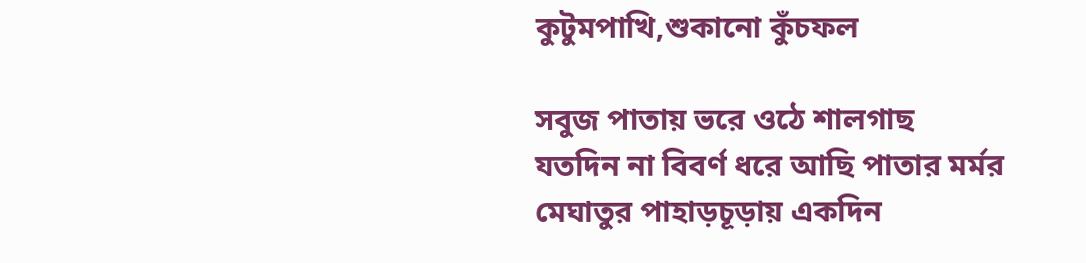কুটুমপাখি,শুকানো কুঁচফল

সবুজ পাতায় ভরে ওঠে শালগাছ
যতদিন না বিবর্ণ ধরে আছি পাতার মর্মর
মেঘাতুর পাহাড়চূড়ায় একদিন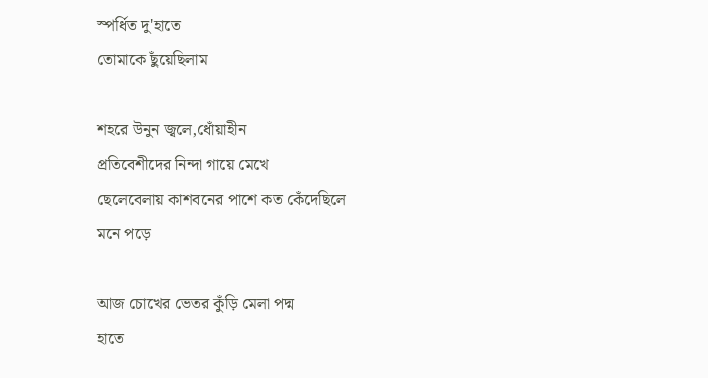স্পর্ধিত দু'হাতে
তোমাকে ছুঁয়েছিলাম

শহরে উনুন জ্বলে,ধোঁয়াহীন
প্রতিবেশীদের নিন্দা গায়ে মেখে
ছেলেবেলায় কাশবনের পাশে কত কেঁদেছিলে
মনে পড়ে

আজ চোখের ভেতর কুঁড়ি মেলা পদ্ম
হাতে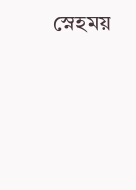স্নেহময়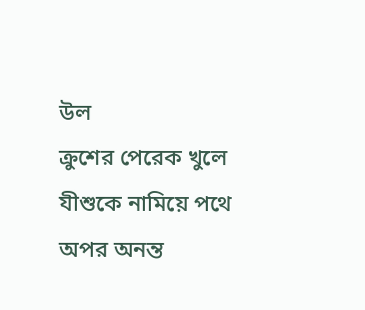উল
ক্রুশের পেরেক খুলে যীশুকে নামিয়ে পথে
অপর অনন্ত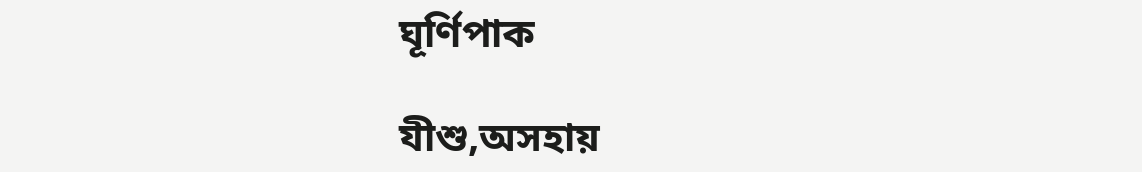ঘূর্ণিপাক

যীশু,অসহায়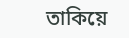তাকিয়ে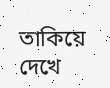তাকিয়ে দেখে